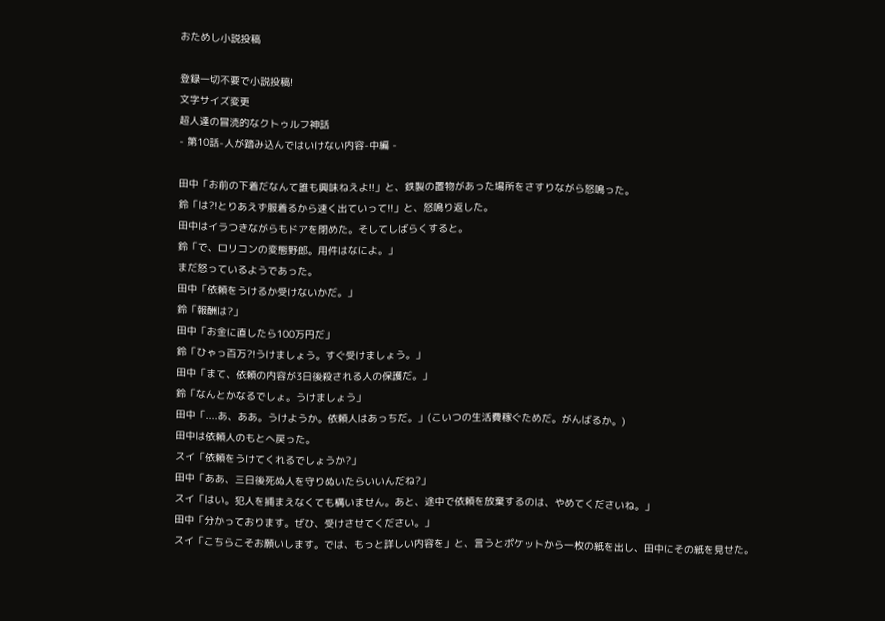おためし小説投稿

登録一切不要で小説投稿!
文字サイズ変更
超人達の冒涜的なクトゥルフ神話
- 第10話-人が踏み込んではいけない内容-中編 -

田中「お前の下着だなんて誰も興味ねえよ!!」と、鉄製の置物があった場所をさすりながら怒鳴った。
鈴「は?!とりあえず服着るから速く出ていって!!」と、怒鳴り返した。
田中はイラつきながらもドアを閉めた。そしてしばらくすると。
鈴「で、ロリコンの変態野郎。用件はなによ。」
まだ怒っているようであった。
田中「依頼をうけるか受けないかだ。」
鈴「報酬は?」
田中「お金に直したら100万円だ」
鈴「ひゃっ百万?!うけましょう。すぐ受けましょう。」
田中「まて、依頼の内容が3日後殺される人の保護だ。」
鈴「なんとかなるでしょ。うけましょう」
田中「....あ、ああ。うけようか。依頼人はあっちだ。」(こいつの生活費稼ぐためだ。がんばるか。)
田中は依頼人のもとへ戻った。
スイ「依頼をうけてくれるでしょうか?」
田中「ああ、三日後死ぬ人を守りぬいたらいいんだね?」
スイ「はい。犯人を捕まえなくても構いません。あと、途中で依頼を放棄するのは、やめてくださいね。」
田中「分かっております。ぜひ、受けさせてください。」
スイ「こちらこそお願いします。では、もっと詳しい内容を」と、言うとポケットから一枚の紙を出し、田中にその紙を見せた。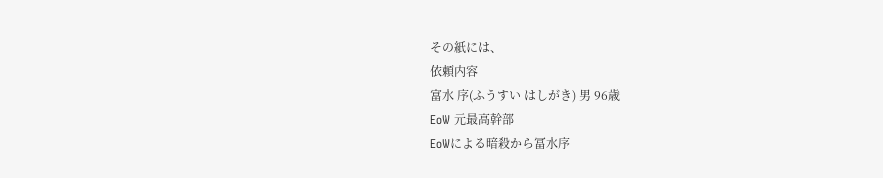その紙には、
依頼内容
富水 序(ふうすい はしがき) 男 96歳
EoW 元最高幹部
EoWによる暗殺から冨水序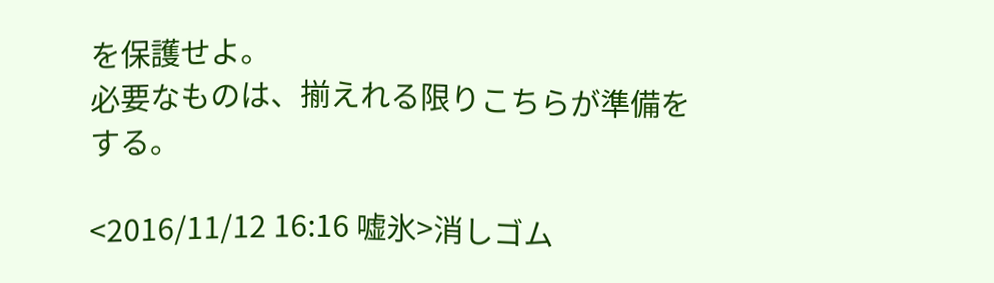を保護せよ。
必要なものは、揃えれる限りこちらが準備をする。

<2016/11/12 16:16 嘘氷>消しゴム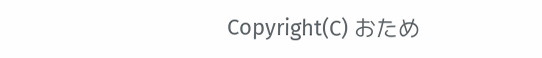Copyright(C) おため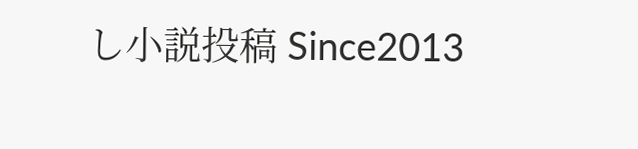し小説投稿 Since2013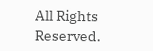All Rights Reserved.